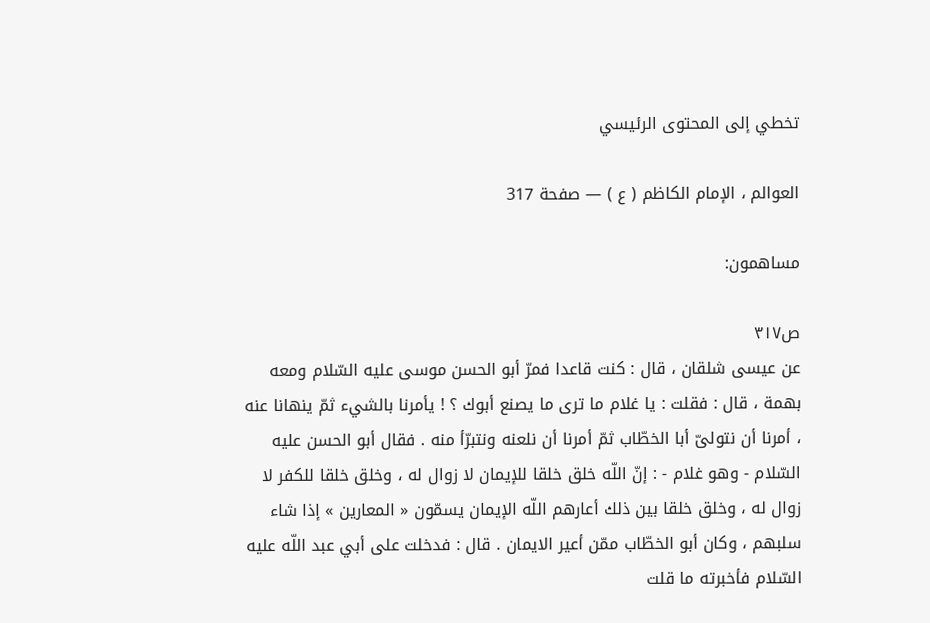تخطي إلى المحتوى الرئيسي

العوالم ، الإمام الكاظم ( ع ) — صفحة 317

مساهمون:

ص٣١٧
عن عيسى شلقان ، قال : كنت قاعدا فمرّ أبو الحسن موسى عليه السّلام ومعه بهمة ، قال : فقلت : يا غلام ما ترى ما يصنع أبوك ؟ ! يأمرنا بالشيء ثمّ ينهانا عنه ، أمرنا أن نتولىّ أبا الخطّاب ثمّ أمرنا أن نلعنه ونتبرّأ منه . فقال أبو الحسن عليه السّلام - وهو غلام - : إنّ اللّه خلق خلقا للإيمان لا زوال له ، وخلق خلقا للكفر لا زوال له ، وخلق خلقا بين ذلك أعارهم اللّه الإيمان يسمّون « المعارين » إذا شاء سلبهم ، وكان أبو الخطّاب ممّن أعير الايمان . قال : فدخلت على أبي عبد اللّه عليه السّلام فأخبرته ما قلت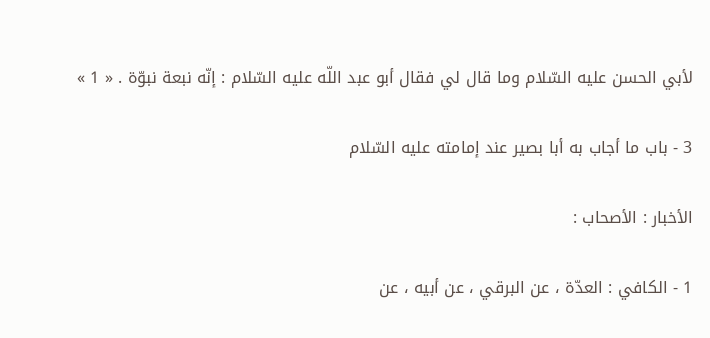لأبي الحسن عليه السّلام وما قال لي فقال أبو عبد اللّه عليه السّلام : إنّه نبعة نبوّة . « 1 »

3 - باب ما أجاب به أبا بصير عند إمامته عليه السّلام

الأخبار : الأصحاب :

1 - الكافي : العدّة ، عن البرقي ، عن أبيه ، عن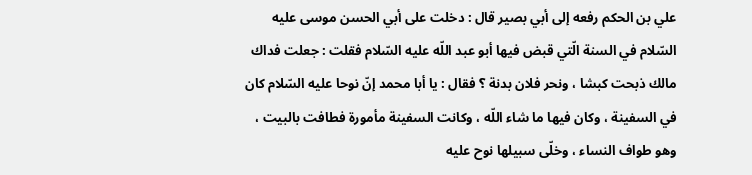علي بن الحكم رفعه إلى أبي بصير قال : دخلت على أبي الحسن موسى عليه السّلام في السنة الّتي قبض فيها أبو عبد اللّه عليه السّلام فقلت : جعلت فداك مالك ذبحت كبشا ، ونحر فلان بدنة ؟ فقال : يا أبا محمد إنّ نوحا عليه السّلام كان في السفينة ، وكان فيها ما شاء اللّه ، وكانت السفينة مأمورة فطافت بالبيت ، وهو طواف النساء ، وخلّى سبيلها نوح عليه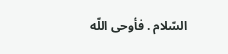السّلام . فأوحى اللّه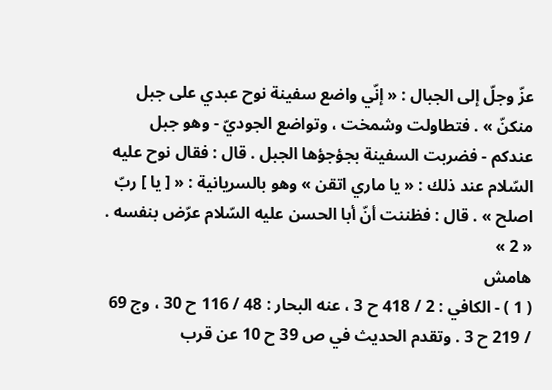عزّ وجلّ إلى الجبال : « إنّي واضع سفينة نوح عبدي على جبل منكنّ » . فتطاولت وشمخت ، وتواضع الجوديّ - وهو جبل عندكم - فضربت السفينة بجؤجؤها الجبل . قال : فقال نوح عليه السّلام عند ذلك : « يا ماري اتقن » وهو بالسريانية : « [ يا ] ربّ اصلح » . قال : فظننت أنّ أبا الحسن عليه السّلام عرّض بنفسه . « 2 »
هامش
( 1 ) - الكافي : 2 / 418 ح 3 ، عنه البحار : 48 / 116 ح 30 ، وج 69 / 219 ح 3 . وتقدم الحديث في ص 39 ح 10 عن قرب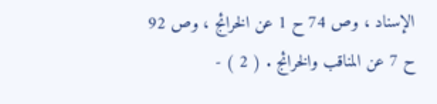الإسناد ، وص 74 ح 1 عن الخرائج ، وص 92 ح 7 عن المناقب والخرائج . ( 2 ) -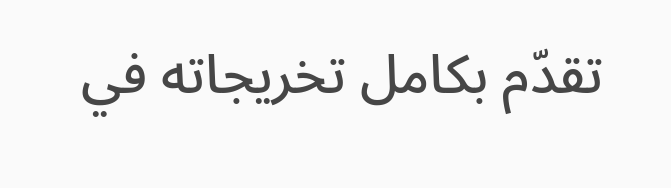تقدّم بكامل تخريجاته في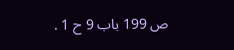ص 199 باب 9 ح 1 .